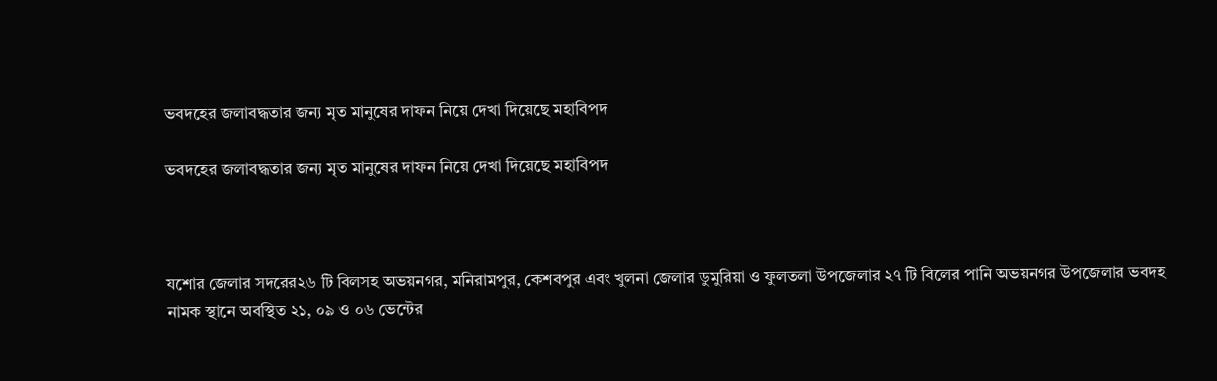ভবদহের জলাবদ্ধতার জন্য মৃত মানুষের দাফন নিয়ে দেখা দিয়েছে মহাবিপদ

ভবদহের জলাবদ্ধতার জন্য মৃত মানুষের দাফন নিয়ে দেখা দিয়েছে মহাবিপদ



যশোর জেলার সদরের২৬ টি বিলসহ অভয়নগর, মনিরামপুর, কেশবপুর এবং খুলনা জেলার ডুমুরিয়া ও ফুলতলা উপজেলার ২৭ টি বিলের পানি অভয়নগর উপজেলার ভবদহ নামক স্থানে অবস্থিত ২১, ০৯ ও ০৬ ভেন্টের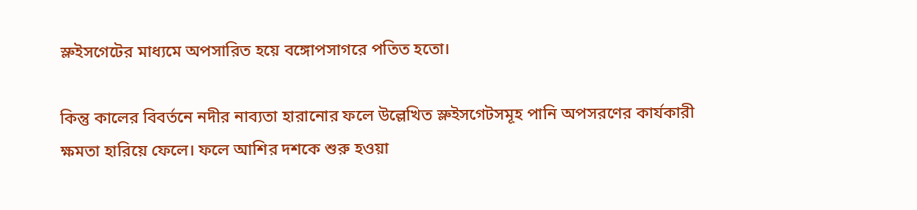স্লুইসগেটের মাধ্যমে অপসারিত হয়ে বঙ্গোপসাগরে পতিত হতো।

কিন্তু কালের বিবর্তনে নদীর নাব্যতা হারানোর ফলে উল্লেখিত স্লুইসগেটসমূহ পানি অপসরণের কার্যকারী ক্ষমতা হারিয়ে ফেলে। ফলে আশির দশকে শুরু হওয়া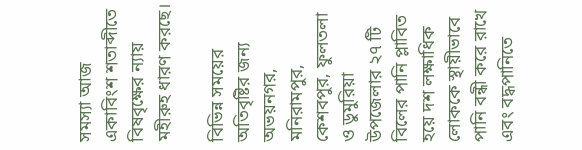সমস্যা আজ একাবিংশ শতাব্দীতে বিষবৃক্ষের ন্যায় মহীরুহ ধারণ করছে।

বিভিন্ন সময়ের অতিবৃষ্টির জন্য অভয়নগর, মনিরামপুর, কেশবপুর, ফুলতলা ও ডুমুরিয়া উপজেলার ২৭ টি বিলের পানি প্লাবিত হয়ে দশ লক্ষাধিক লোককে স্থায়ীভাবে পানি বন্ধী করে রাখে এবং বদ্ধপানিতে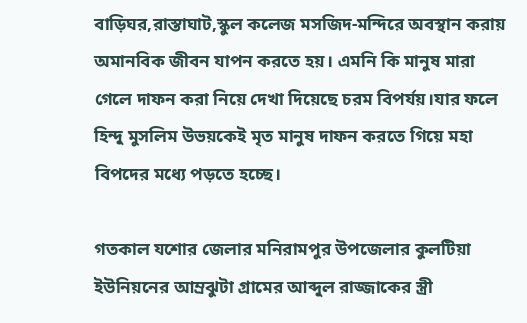বাড়িঘর,রাস্তাঘাট,স্কুল কলেজ মসজিদ-মন্দিরে অবস্থান করায় অমানবিক জীবন যাপন করতে হয়। এমনি কি মানুষ মারা গেলে দাফন করা নিয়ে দেখা দিয়েছে চরম বিপর্যয়।যার ফলে হিন্দু মুসলিম উভয়কেই মৃত মানুষ দাফন করতে গিয়ে মহা বিপদের মধ্যে পড়তে হচ্ছে।

গতকাল যশোর জেলার মনিরামপুর উপজেলার কুলটিয়া ইউনিয়নের আম্রঝুটা গ্রামের আব্দুল রাজ্জাকের স্ত্রী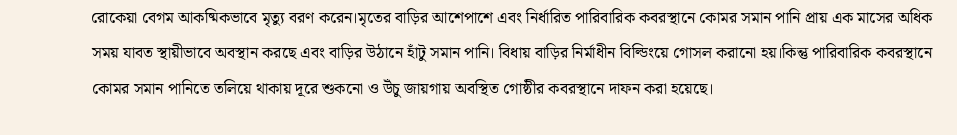রোকেয়া বেগম আকষ্মিকভাবে মৃত্যু বরণ করেন।মৃতের বাড়ির আশেপাশে এবং নির্ধারিত পারিবারিক কবরস্থানে কোমর সমান পানি প্রায় এক মাসের অধিক সময় যাবত স্থায়ীভাবে অবস্থান করছে এবং বাড়ির উঠানে হাঁটু সমান পানি। বিধায় বাড়ির নির্মাধীন বিল্ডিংয়ে গোসল করানো হয়।কিন্তু পারিবারিক কবরস্থানে কোমর সমান পানিতে তলিয়ে থাকায় দূরে শুকনো ও উঁচু জায়গায় অবস্থিত গোষ্ঠীর কবরস্থানে দাফন করা হয়েছে।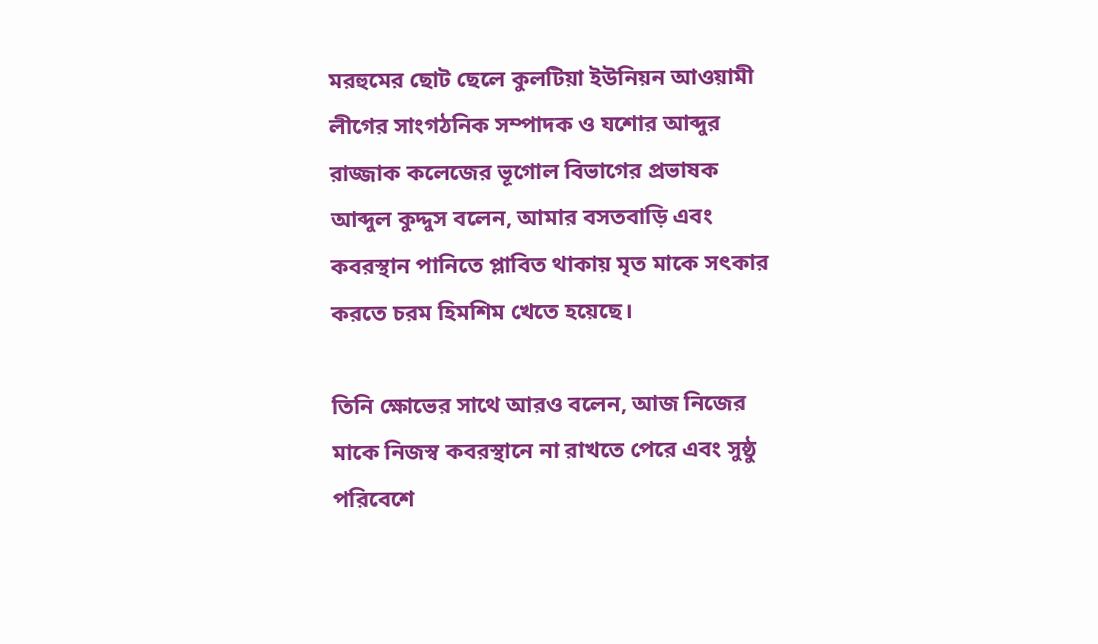মরহুমের ছোট ছেলে কুলটিয়া ইউনিয়ন আওয়ামী লীগের সাংগঠনিক সম্পাদক ও যশোর আব্দুর রাজ্জাক কলেজের ভূগোল বিভাগের প্রভাষক আব্দুল কুদ্দুস বলেন, আমার বসতবাড়ি এবং কবরস্থান পানিতে প্লাবিত থাকায় মৃত মাকে সৎকার করতে চরম হিমশিম খেতে হয়েছে।

তিনি ক্ষোভের সাথে আরও বলেন, আজ নিজের মাকে নিজস্ব কবরস্থানে না রাখতে পেরে এবং সুষ্ঠু পরিবেশে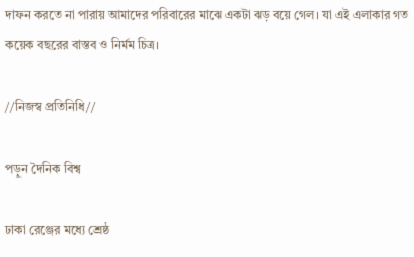দাফন করতে না পারায় আমাদের পরিবারের মাঝে একটা ঝড় বয়ে গেল। যা এই এলাকার গত কয়েক বছরের বাস্তব ও নির্মম চিত্র।

//নিজস্ব প্রতিনিধি//

পড়ুন দৈনিক বিশ্ব

ঢাকা রেঞ্জের মধ্যে শ্রেষ্ঠ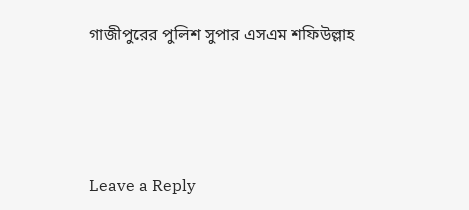গাজীপুরের পুলিশ সুপার এসএম শফিউল্লাহ





Leave a Reply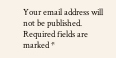Your email address will not be published. Required fields are marked *